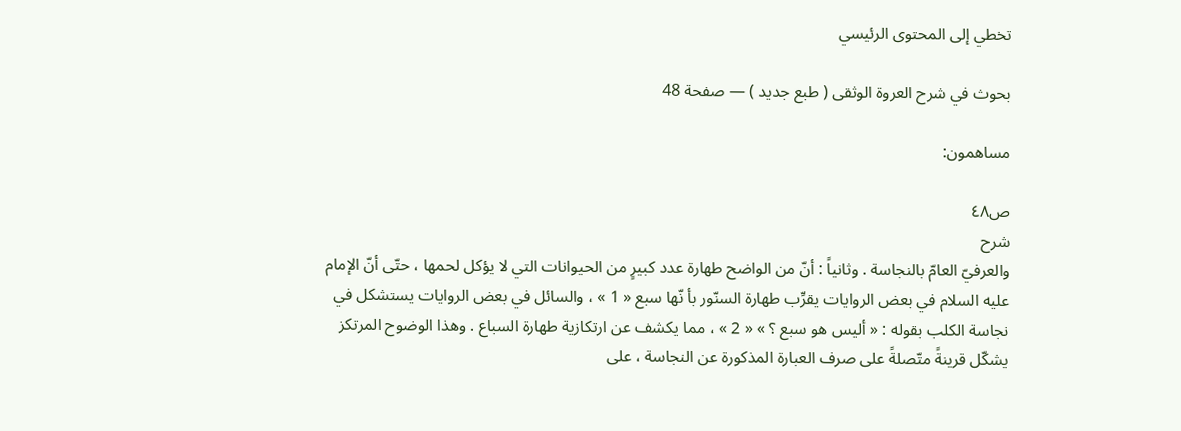تخطي إلى المحتوى الرئيسي

بحوث في شرح العروة الوثقى ( طبع جديد ) — صفحة 48

مساهمون:

ص٤٨
شرح
والعرفيّ العامّ بالنجاسة . وثانياً : أنّ من الواضح طهارة عدد كبيرٍ من الحيوانات التي لا يؤكل لحمها ، حتّى أنّ الإمام عليه السلام في بعض الروايات يقرِّب طهارة السنّور بأ نّها سبع « 1 » ، والسائل في بعض الروايات يستشكل في نجاسة الكلب بقوله : « أليس هو سبع ؟ » « 2 » ، مما يكشف عن ارتكازية طهارة السباع . وهذا الوضوح المرتكز يشكّل قرينةً متّصلةً على صرف العبارة المذكورة عن النجاسة ، على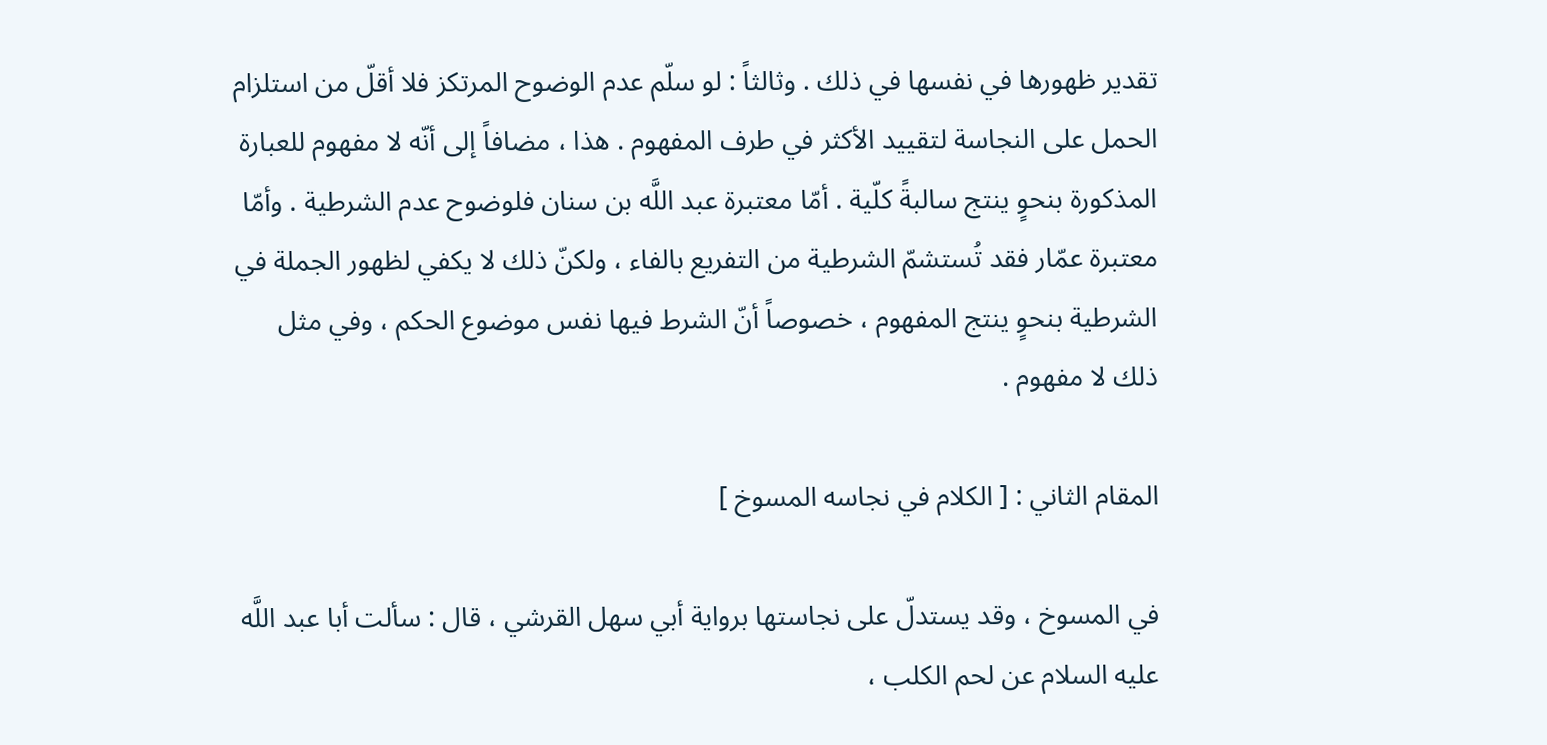تقدير ظهورها في نفسها في ذلك . وثالثاً : لو سلّم عدم الوضوح المرتكز فلا أقلّ من استلزام الحمل على النجاسة لتقييد الأكثر في طرف المفهوم . هذا ، مضافاً إلى أنّه لا مفهوم للعبارة المذكورة بنحوٍ ينتج سالبةً كلّية . أمّا معتبرة عبد اللَّه بن سنان فلوضوح عدم الشرطية . وأمّا معتبرة عمّار فقد تُستشمّ الشرطية من التفريع بالفاء ، ولكنّ ذلك لا يكفي لظهور الجملة في الشرطية بنحوٍ ينتج المفهوم ، خصوصاً أنّ الشرط فيها نفس موضوع الحكم ، وفي مثل ذلك لا مفهوم .

المقام الثاني : [ الكلام في نجاسه المسوخ ]

في المسوخ ، وقد يستدلّ على نجاستها برواية أبي سهل القرشي ، قال : سألت أبا عبد اللَّه عليه السلام عن لحم الكلب ،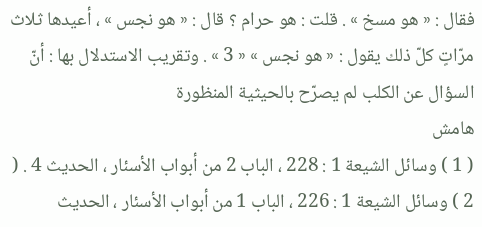فقال : « هو مسخ » . قلت : هو حرام ؟ قال : « هو نجس » ، أعيدها ثلاث مرّاتٍ كلّ ذلك يقول : « هو نجس » « 3 » . وتقريب الاستدلال بها : أنّ السؤال عن الكلب لم يصرّح بالحيثية المنظورة
هامش
( 1 ) وسائل الشيعة 1 : 228 ، الباب 2 من أبواب الأسئار ، الحديث 4 . ( 2 ) وسائل الشيعة 1 : 226 ، الباب 1 من أبواب الأسئار ، الحديث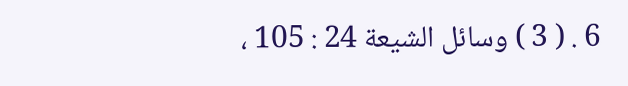6 . ( 3 ) وسائل الشيعة 24 : 105 ،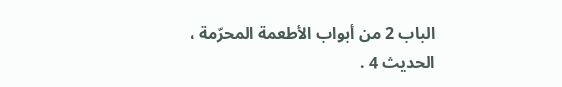الباب 2 من أبواب الأطعمة المحرّمة ، الحديث 4 .